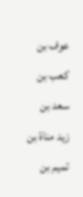عوف بن كعب بن سعد بن زيد مناة بن تميم بن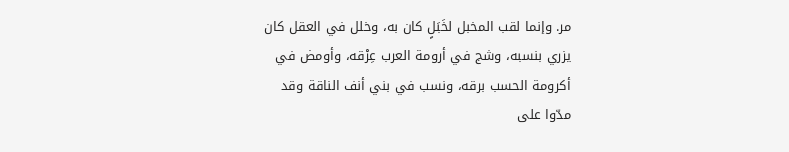مر. وإنما لقب المخبل لخَبَلٍ كان به، وخلل في العقل كان يزري بنسبه، وشج في أرومة العرب عِرْقه، وأومض في أكرومة الحسب برقه، ونسب في بني أنف الناقة وقد مدّوا على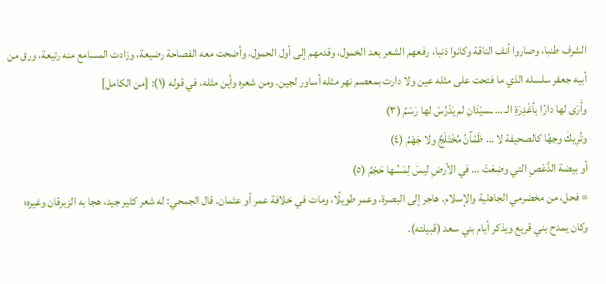الشرف طنبا، وصاروا أنف الناقة وكانوا ذنبا، رفعهم الشعر بعد الخمول، وقدمهم إلى أول الحمول، وأضحت معه الفصاحة رضيعة، وزادت المسامع منه رتيعة، ورق من أبيه جعفر سلسله الذي ما فتحت على مثله عين ولا دارت بمعصم نهر مثله أساور لجين. ومن شعره وأين مثله، في قوله (١): [من الكامل]
وأَرَى لها دارًا بأغْدِرَةِ الـ … ـسيْدَانِ لم يَدْرُسْ لها رَسْمُ (٣)
وتُرِيكَ وجهًا كالصحيفة لا … ظَمْآنُ مُخْتَلَجٌ ولا جَهْمُ (٤)
أو بيضة الدَّعْصِ التي وضِعَتْ … في الأرضِ ليسَ لِمَسِّها حَجْمُ (٥)
= فحل، من مخضرمي الجاهلية والإسلام. هاجر إلى البصرة، وعمر طويلًا، ومات في خلافة عمر أو عثمان. قال الجمحي: له شعر كثير جيد، هجا به الزبرقان وغيره؛ وكان يمدح بني قريع ويذكر أيام بني سعد (قبيلته).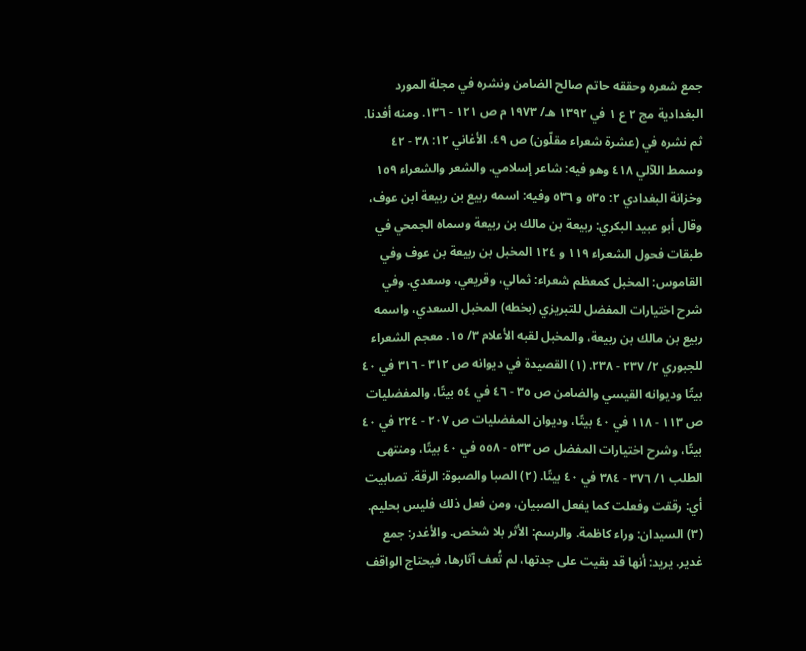جمع شعره وحققه حاتم صالح الضامن ونشره في مجلة المورد البغدادية مج ٢ ع ١ في ١٣٩٢ هـ/ ١٩٧٣ م ص ١٢١ - ١٣٦. ومنه أفدنا. ثم نشره في (عشرة شعراء مقلّون) ص ٤٩. الأغاني ١٢: ٣٨ - ٤٢ وسمط اللآلي ٤١٨ وهو فيه: شاعر إسلامي. والشعر والشعراء ١٥٩ وخزانة البغدادي ٢: ٥٣٥ و ٥٣٦ وفيه: اسمه ربيع بن ربيعة ابن عوف، وقال أبو عبيد البكري: ربيعة بن مالك بن ربيعة وسماه الجمحي في طبقات فحول الشعراء ١١٩ و ١٢٤ المخبل بن ربيعة بن عوف وفي القاموس: المخبل كمعظم شعراء: ثمالي، وقريعي، وسعدي. وفي شرح اختيارات المفضل للتبريزي (بخطه) المخبل السعدي، واسمه ربيع بن مالك بن ربيعة، والمخبل لقبه الأعلام ٣/ ١٥. معجم الشعراء للجبوري ٢/ ٢٣٧ - ٢٣٨. (١) القصيدة في ديوانه ص ٣١٢ - ٣١٦ في ٤٠ بيتًا وديوانه القيسي والضامن ص ٣٥ - ٤٦ في ٥٤ بيتًا، والمفضليات ص ١١٣ - ١١٨ في ٤٠ بيتًا، وديوان المفضليات ص ٢٠٧ - ٢٢٤ في ٤٠ بيتًا، وشرح اختيارات المفضل ص ٥٣٣ - ٥٥٨ في ٤٠ بيتًا، ومنتهى الطلب ١/ ٣٧٦ - ٣٨٤ في ٤٠ بيتًا. (٢) الصبا والصبوة: الرقة. تصابيت أي: رققت وفعلت كما يفعل الصبيان، ومن فعل ذلك فليس بحليم. (٣) السيدان: وراء كاظمة. والرسم: الأثر بلا شخص. والأغدر: جمع غدير. يريد: أنها قد بقيت على جدتها، لم تُعف آثارها، فيحتاج الواقف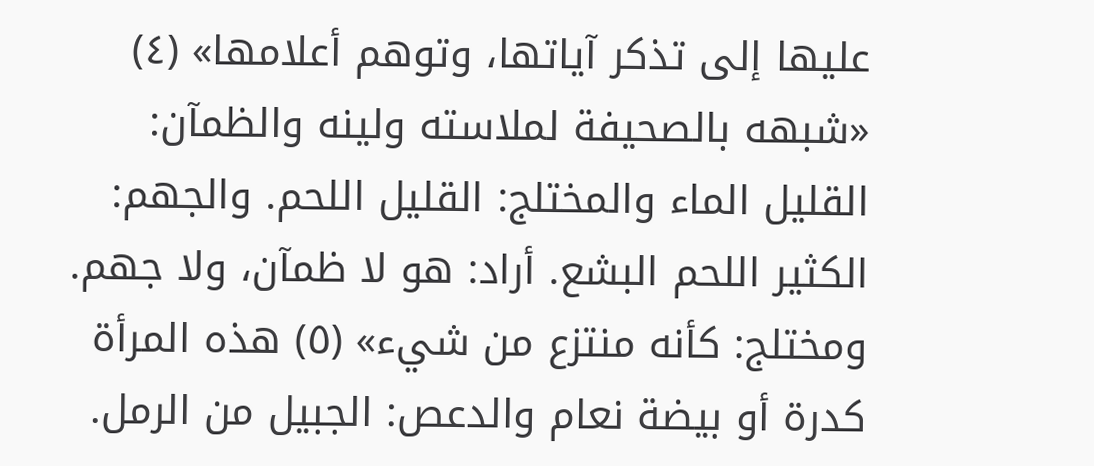عليها إلى تذكر آياتها، وتوهم أعلامها» (٤) «شبهه بالصحيفة لملاسته ولينه والظمآن: القليل الماء والمختلج: القليل اللحم. والجهم: الكثير اللحم البشع. أراد: هو لا ظمآن، ولا جهم. ومختلج: كأنه منتزع من شيء» (٥) هذه المرأة كدرة أو بيضة نعام والدعص: الجبيل من الرمل.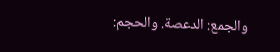والجمع: الدعصة. والحجم: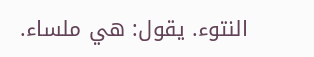النتوء. يقول: هي ملساء.